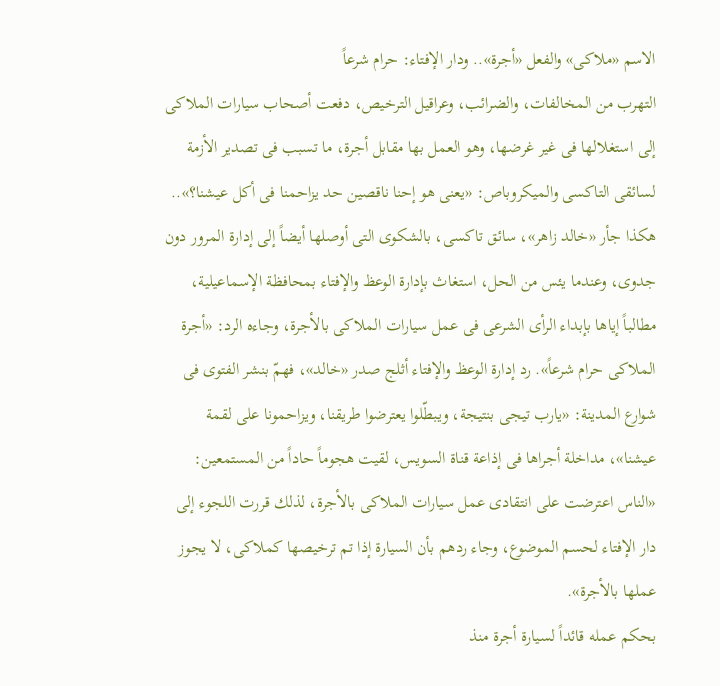الاسم «ملاكى» والفعل «أجرة».. ودار الإفتاء: حرام شرعاً
التهرب من المخالفات، والضرائب، وعراقيل الترخيص، دفعت أصحاب سيارات الملاكى إلى استغلالها فى غير غرضها، وهو العمل بها مقابل أجرة، ما تسبب فى تصدير الأزمة لسائقى التاكسى والميكروباص: «يعنى هو إحنا ناقصين حد يزاحمنا فى أكل عيشنا؟».. هكذا جأر «خالد زاهر»، سائق تاكسى، بالشكوى التى أوصلها أيضاً إلى إدارة المرور دون جدوى، وعندما يئس من الحل، استغاث بإدارة الوعظ والإفتاء بمحافظة الإسماعيلية، مطالباً إياها بإبداء الرأى الشرعى فى عمل سيارات الملاكى بالأجرة، وجاءه الرد: «أجرة الملاكى حرام شرعاً». رد إدارة الوعظ والإفتاء أثلج صدر «خالد»، فهمّ بنشر الفتوى فى شوارع المدينة: «يارب تيجى بنتيجة، ويبطّلوا يعترضوا طريقنا، ويزاحمونا على لقمة عيشنا»، مداخلة أجراها فى إذاعة قناة السويس، لقيت هجوماً حاداً من المستمعين: «الناس اعترضت على انتقادى عمل سيارات الملاكى بالأجرة، لذلك قررت اللجوء إلى دار الإفتاء لحسم الموضوع، وجاء ردهم بأن السيارة إذا تم ترخيصها كملاكى، لا يجوز عملها بالأجرة».
بحكم عمله قائداً لسيارة أجرة منذ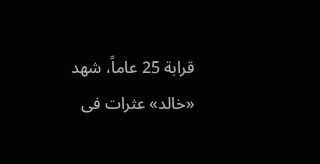قرابة 25 عاماً، شهد «خالد» عثرات فى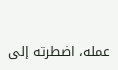عمله، اضطرته إلى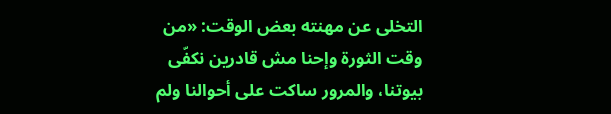التخلى عن مهنته بعض الوقت: «من وقت الثورة وإحنا مش قادرين نكفّى بيوتنا، والمرور ساكت على أحوالنا ولم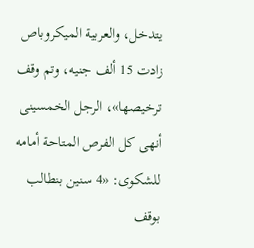يتدخل، والعربية الميكروباص زادت 15 ألف جنيه، وتم وقف ترخيصها»، الرجل الخمسينى أنهى كل الفرص المتاحة أمامه للشكوى: «4 سنين بنطالب بوقف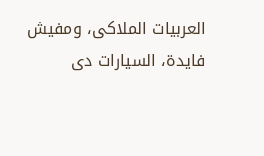العربيات الملاكى، ومفيش فايدة، السيارات دى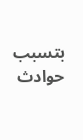بتسبب حوادث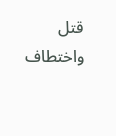قتل واختطاف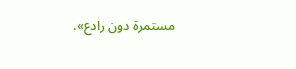مستمرة دون رادع».